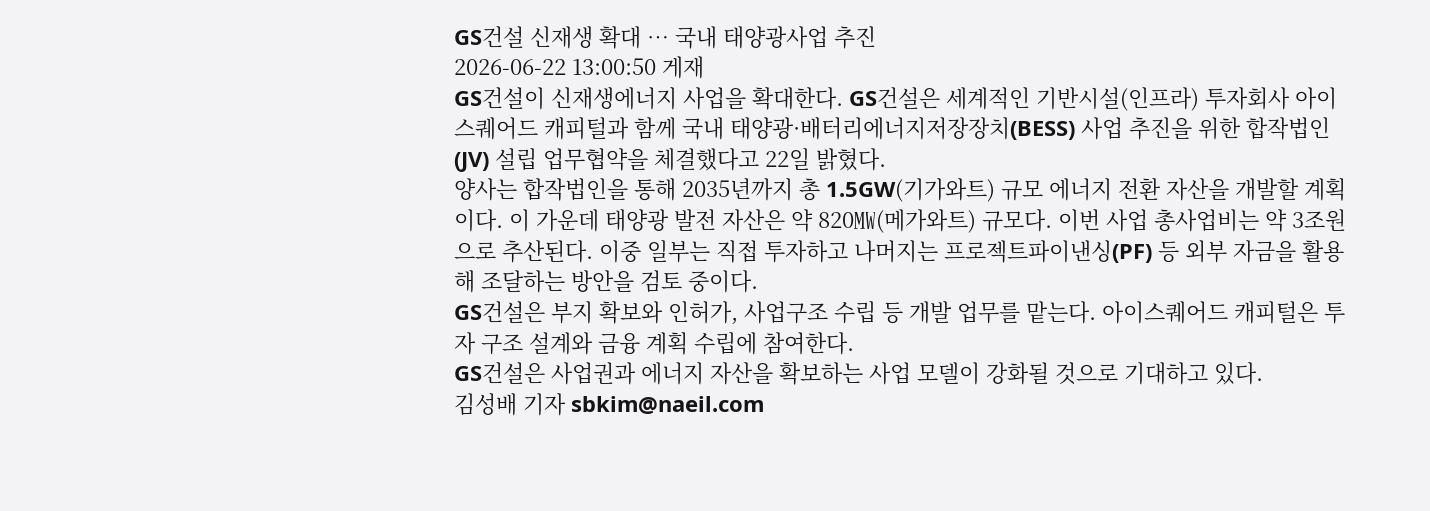GS건설 신재생 확대 … 국내 태양광사업 추진
2026-06-22 13:00:50 게재
GS건설이 신재생에너지 사업을 확대한다. GS건설은 세계적인 기반시설(인프라) 투자회사 아이스퀘어드 캐피털과 함께 국내 태양광·배터리에너지저장장치(BESS) 사업 추진을 위한 합작법인(JV) 설립 업무협약을 체결했다고 22일 밝혔다.
양사는 합작법인을 통해 2035년까지 총 1.5GW(기가와트) 규모 에너지 전환 자산을 개발할 계획이다. 이 가운데 태양광 발전 자산은 약 820㎿(메가와트) 규모다. 이번 사업 총사업비는 약 3조원으로 추산된다. 이중 일부는 직접 투자하고 나머지는 프로젝트파이낸싱(PF) 등 외부 자금을 활용해 조달하는 방안을 검토 중이다.
GS건설은 부지 확보와 인허가, 사업구조 수립 등 개발 업무를 맡는다. 아이스퀘어드 캐피털은 투자 구조 설계와 금융 계획 수립에 참여한다.
GS건설은 사업권과 에너지 자산을 확보하는 사업 모델이 강화될 것으로 기대하고 있다.
김성배 기자 sbkim@naeil.com